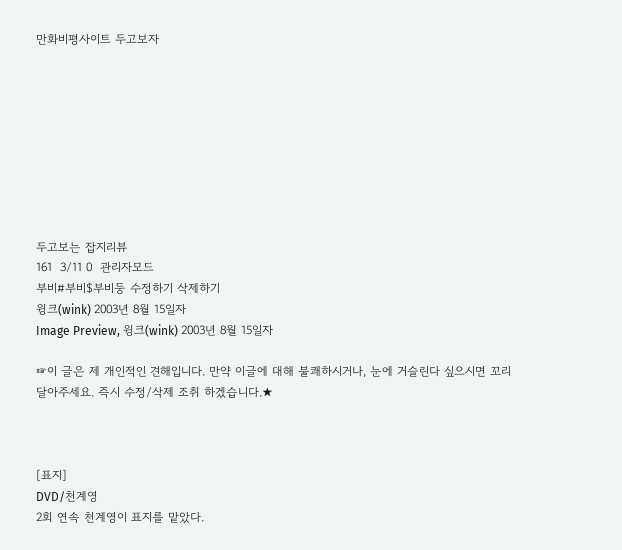만화비평사이트 두고보자









두고보는 잡지리뷰
161  3/11 0  관리자모드
부비#부비$부비둥 수정하기 삭제하기
윙크(wink) 2003년 8월 15일자
Image Preview, 윙크(wink) 2003년 8월 15일자

☞이 글은 제 개인적인 견해입니다. 만약 이글에 대해 불쾌하시거나, 눈에 거슬린다 싶으시면 꼬리 달아주세요. 즉시 수정/삭제 조취 하겠습니다.★



[표지]
DVD/천계영
2회 연속 천계영이 표지를 맡았다.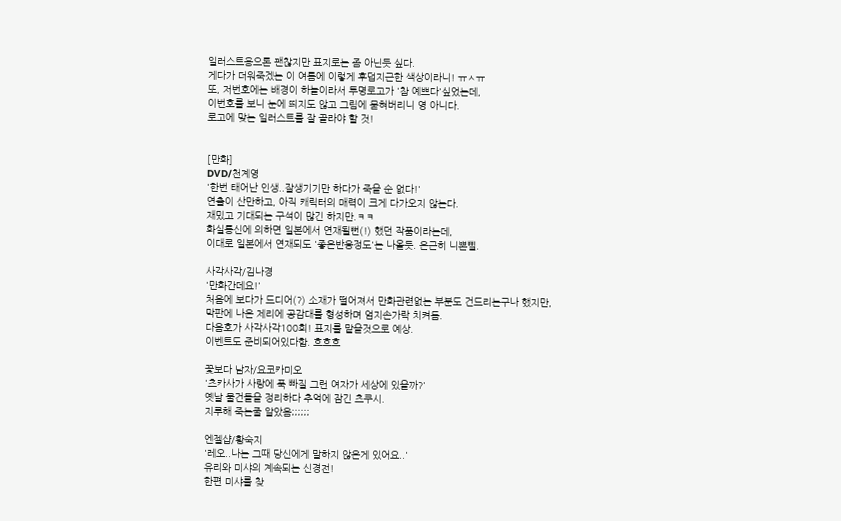일러스트용으론 괜찮지만 표지로는 좀 아닌듯 싶다.
게다가 더워죽겠는 이 여름에 이렇게 후덥지근한 색상이라니! ㅠㅅㅠ
또, 저번호에는 배경이 하늘이라서 투명로고가 '참 예쁘다'싶었는데,
이번호를 보니 눈에 띄지도 않고 그림에 묻혀버리니 영 아니다.
로고에 맞는 일러스트를 잘 골라야 할 것!


[만화]
DVD/천계영
'한번 태어난 인생..잘생기기만 하다가 죽을 순 없다!'
연출이 산만하고, 아직 캐릭터의 매력이 크게 다가오지 않는다.
재밌고 기대되는 구석이 많긴 하지만.ㅋㅋ
화실통신에 의하면 일본에서 연재될뻔(!) 했던 작품이라는데,
이대로 일본에서 연재되도 '좋은반응정도'는 나올듯. 은근히 니뽄삘.

사각사각/김나경
'만화간데요!'
처음에 보다가 드디어(?) 소재가 떨어져서 만화관련없는 부분도 건드리는구나 했지만,
막판에 나온 제리에 공감대를 형성하며 엄지손가락 치켜듬.
다음호가 사각사각100회! 표지를 맡을것으로 예상.
이벤트도 준비되어있다함. 흐흐흐

꽃보다 남자/요코카미오
'츠카사가 사랑에 푹 빠질 그런 여자가 세상에 있을까?'
옛날 물건들을 정리하다 추억에 잠긴 츠쿠시.
지루해 죽는줄 알았음;;;;;;

엔젤샵/황숙지
'레오..나는 그때 당신에게 말하지 않은게 있어요..'
유리와 미샤의 계속되는 신경전!
한편 미샤를 찾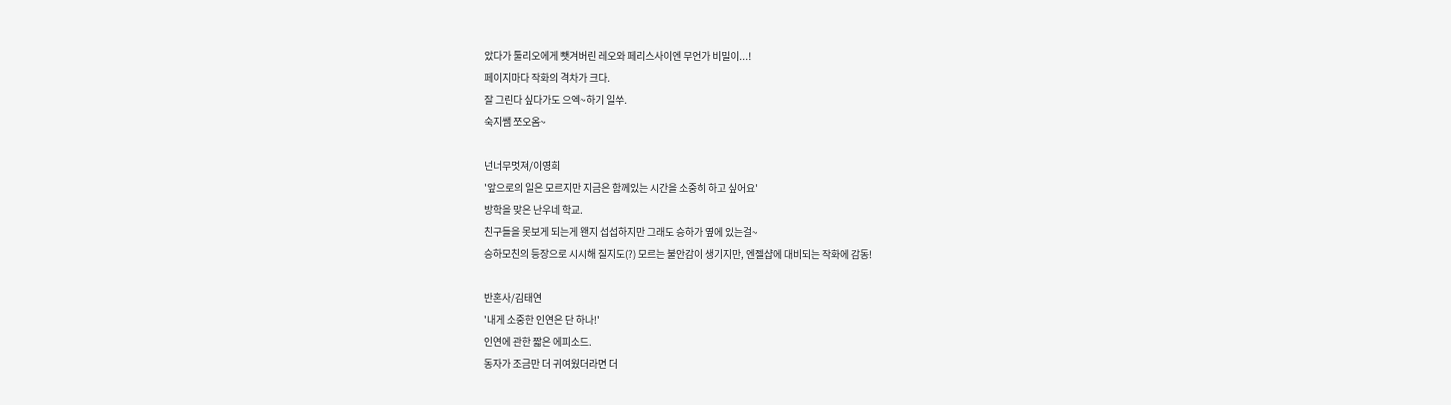았다가 툴리오에게 뺏겨버린 레오와 페리스사이엔 무언가 비밀이...!
페이지마다 작화의 격차가 크다.
잘 그린다 싶다가도 으엑~하기 일쑤.
숙지쌤 쪼오옴~

넌너무멋져/이영희
'앞으로의 일은 모르지만 지금은 함께있는 시간을 소중히 하고 싶어요'
방학을 맞은 난우네 학교.
친구들을 못보게 되는게 왠지 섭섭하지만 그래도 승하가 옆에 있는걸~
승하모친의 등장으로 시시해 질지도(?) 모르는 불안감이 생기지만, 엔젤샵에 대비되는 작화에 감동!

반혼사/김태연
'내게 소중한 인연은 단 하나!'
인연에 관한 짧은 에피소드.
동자가 조금만 더 귀여웠더라면 더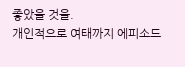좋았을 것을.
개인적으로 여태까지 에피소드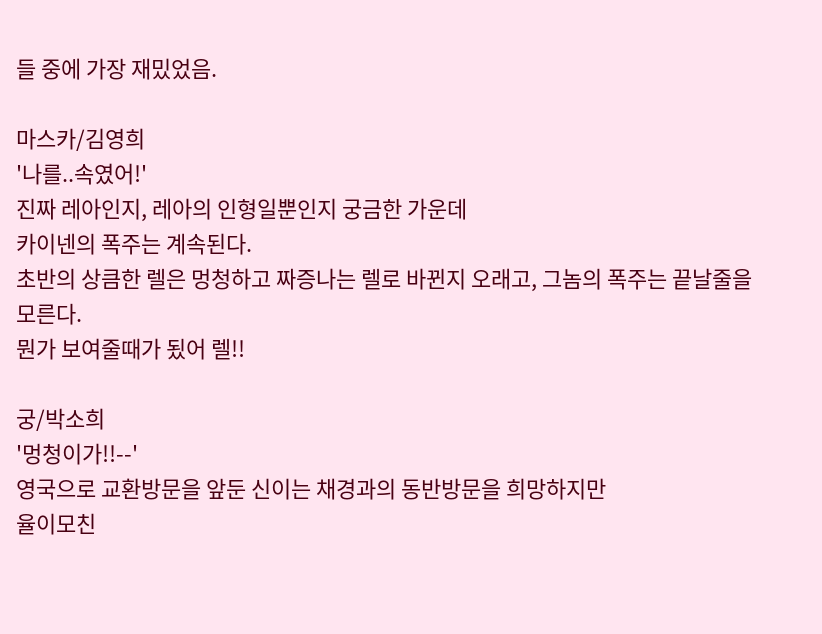들 중에 가장 재밌었음.

마스카/김영희
'나를..속였어!'
진짜 레아인지, 레아의 인형일뿐인지 궁금한 가운데
카이넨의 폭주는 계속된다.
초반의 상큼한 렐은 멍청하고 짜증나는 렐로 바뀐지 오래고, 그놈의 폭주는 끝날줄을 모른다.
뭔가 보여줄때가 됬어 렐!!

궁/박소희
'멍청이가!!--'
영국으로 교환방문을 앞둔 신이는 채경과의 동반방문을 희망하지만
율이모친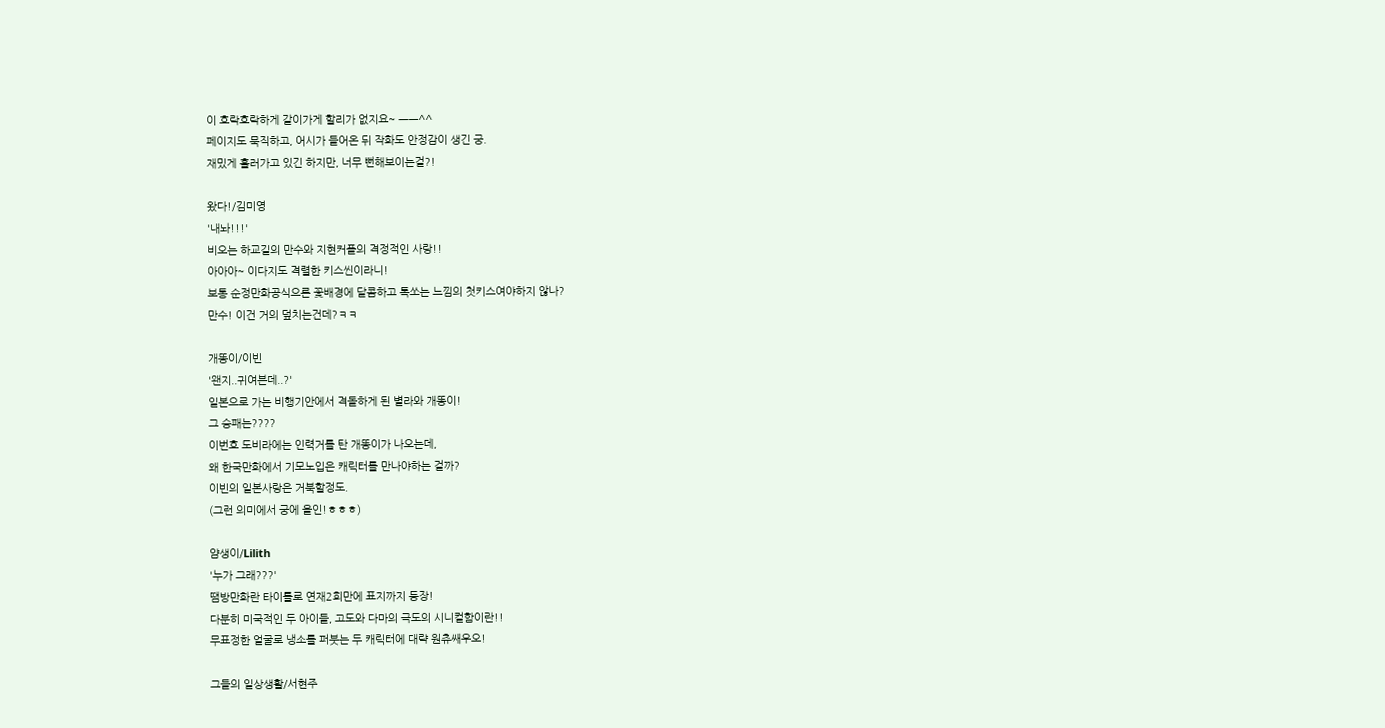이 호락호락하게 같이가게 할리가 없지요~ ㅡㅡ^^
페이지도 묵직하고, 어시가 들어온 뒤 작화도 안정감이 생긴 궁.
재밌게 흘러가고 있긴 하지만, 너무 뻔해보이는걸?!

왔다!/김미영
'내놔!!!'
비오는 하교길의 만수와 지현커플의 격정적인 사랑!!
아아아~ 이다지도 격렬한 키스씬이라니!
보통 순정만화공식으론 꽃배경에 달콤하고 톡쏘는 느낌의 첫키스여야하지 않나?
만수! 이건 거의 덮치는건데?ㅋㅋ

개똥이/이빈
'왠지..귀여븐데..?'
일본으로 가는 비행기안에서 격돌하게 된 별라와 개똥이!
그 승패는????
이번호 도비라에는 인력거를 탄 개똥이가 나오는데,
왜 한국만화에서 기모노입은 캐릭터를 만나야하는 걸까?
이빈의 일본사랑은 거북할정도.
(그런 의미에서 궁에 올인!ㅎㅎㅎ)

얌생이/Lilith
'누가 그래???'
땜방만화란 타이틀로 연재2회만에 표지까지 등장!
다분히 미국적인 두 아이들, 고도와 다마의 극도의 시니컬함이란!!
무표정한 얼굴로 냉소를 퍼붓는 두 캐릭터에 대략 원츄쌔우오!

그들의 일상생활/서현주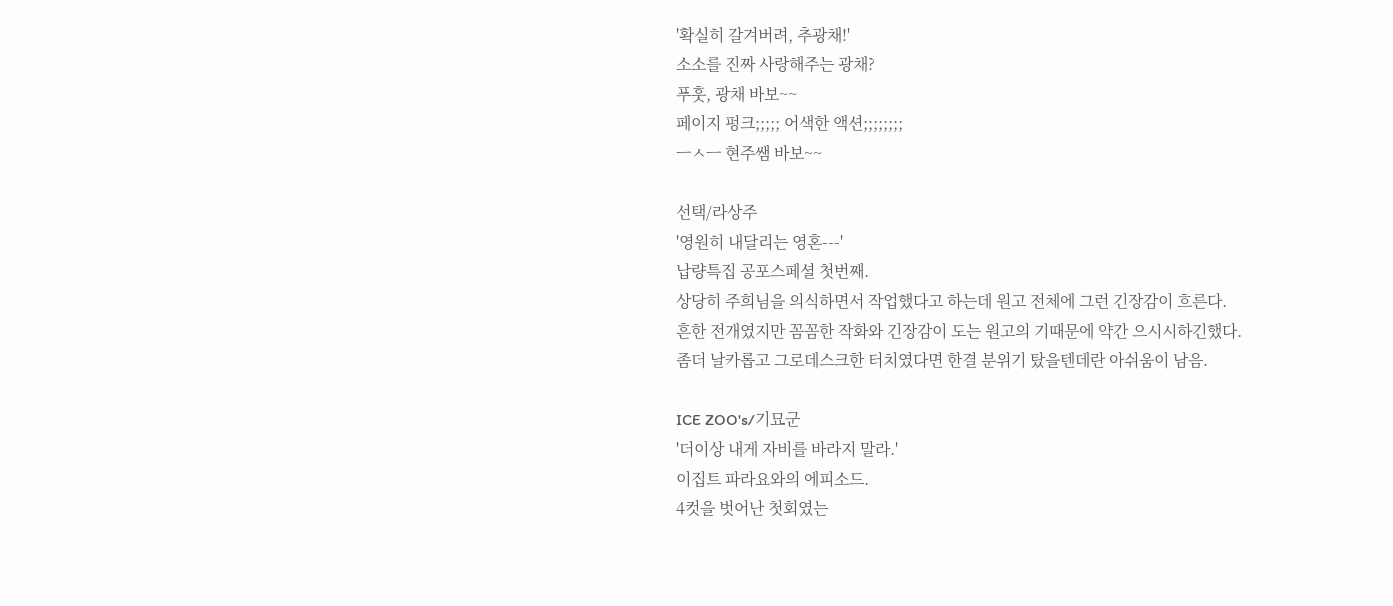'확실히 갈겨버려, 추광채!'
소소를 진짜 사랑해주는 광채?
푸훗, 광채 바보~~
페이지 펑크;;;;; 어색한 액션;;;;;;;;
ㅡㅅㅡ 현주쌤 바보~~

선택/라상주
'영원히 내달리는 영혼---'
납량특집 공포스페셜 첫번째.
상당히 주희님을 의식하면서 작업했다고 하는데 원고 전체에 그런 긴장감이 흐른다.
흔한 전개였지만 꼼꼼한 작화와 긴장감이 도는 원고의 기때문에 약간 으시시하긴했다.
좀더 날카롭고 그로데스크한 터치였다면 한결 분위기 탔을텐데란 아쉬움이 남음.

ICE ZOO's/기묘군
'더이상 내게 자비를 바라지 말라.'
이집트 파라요와의 에피소드.
4컷을 벗어난 첫회였는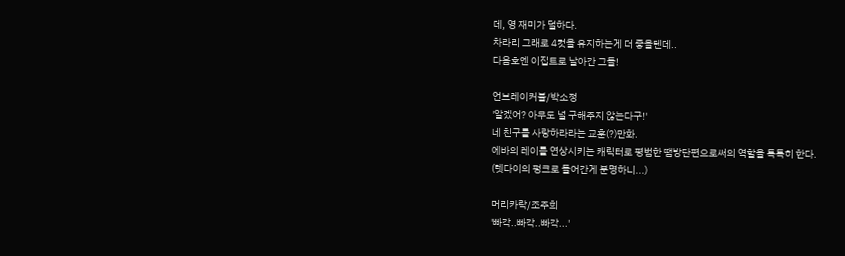데, 영 재미가 덜하다.
차라리 그래로 4컷을 유지하는게 더 좋을텐데..
다음호엔 이집트로 날아간 그들!

언브레이커블/박소정
'알겠어? 아무도 널 구해주지 않는다구!'
네 친구를 사랑하라라는 교훈(?)만화.
에바의 레이를 연상시키는 캐릭터로 평범한 땜방단편으로써의 역할을 톡톡히 한다.
(렛다이의 펑크로 들어간게 분명하니...)

머리카락/조주희
'빠각..빠각..빠각...'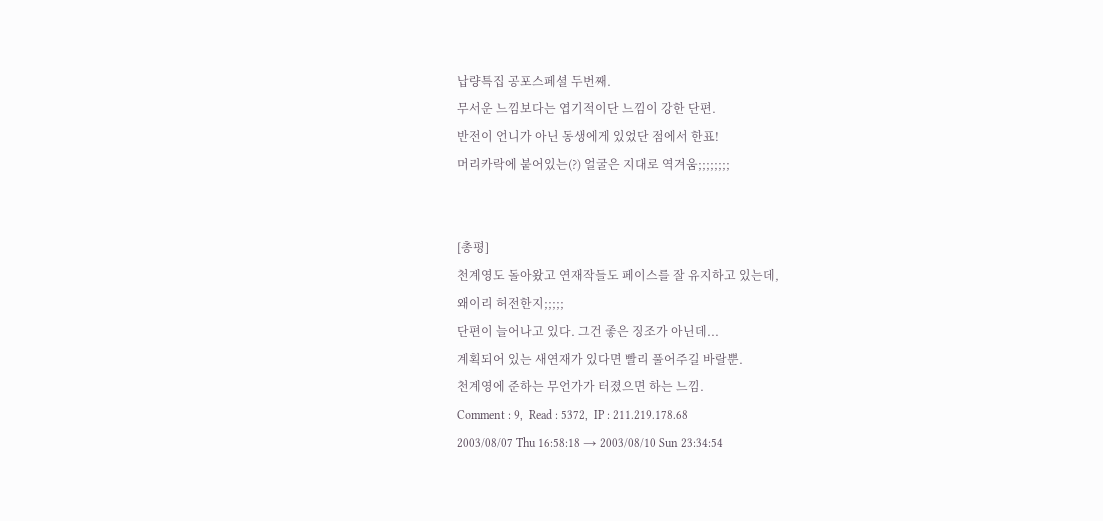납량특집 공포스페셜 두번째.
무서운 느낌보다는 엽기적이단 느낌이 강한 단편.
반전이 언니가 아닌 동생에게 있었단 점에서 한표!
머리카락에 붙어있는(?) 얼굴은 지대로 역겨움;;;;;;;;


[총평]
천계영도 돌아왔고 연재작들도 페이스를 잘 유지하고 있는데,
왜이리 허전한지;;;;;
단편이 늘어나고 있다. 그건 좋은 징조가 아닌데...
계획되어 있는 새연재가 있다면 빨리 풀어주길 바랄뿐.
천계영에 준하는 무언가가 터졌으면 하는 느낌.
Comment : 9,  Read : 5372,  IP : 211.219.178.68
2003/08/07 Thu 16:58:18 → 2003/08/10 Sun 23:34:54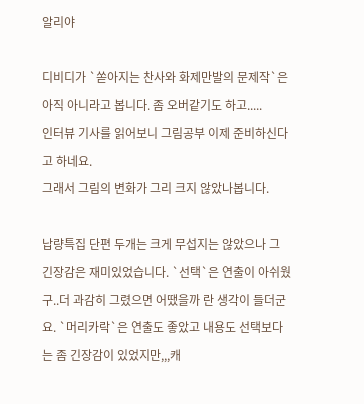알리야

디비디가 `쏟아지는 찬사와 화제만발의 문제작`은 아직 아니라고 봅니다. 좀 오버같기도 하고.....
인터뷰 기사를 읽어보니 그림공부 이제 준비하신다고 하네요.
그래서 그림의 변화가 그리 크지 않았나봅니다.

납량특집 단편 두개는 크게 무섭지는 않았으나 그 긴장감은 재미있었습니다. `선택`은 연출이 아쉬웠구..더 과감히 그렸으면 어땠을까 란 생각이 들더군요. `머리카락`은 연출도 좋았고 내용도 선택보다는 좀 긴장감이 있었지만,,,캐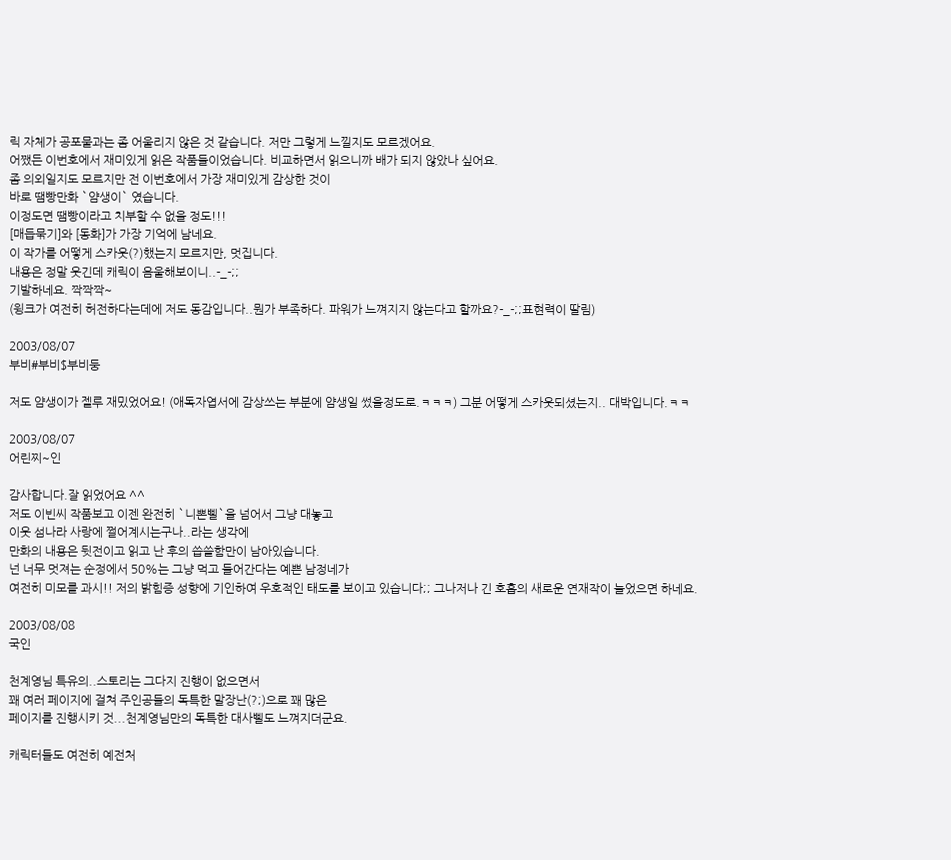릭 자체가 공포물과는 좀 어울리지 않은 것 같습니다. 저만 그렇게 느낄지도 모르겠어요.
어쨌든 이번호에서 재미있게 읽은 작품들이었습니다. 비교하면서 읽으니까 배가 되지 않았나 싶어요.
좀 의외일지도 모르지만 전 이번호에서 가장 재미있게 감상한 것이
바로 땜빵만화 `얌생이` 였습니다.
이정도면 땜빵이라고 치부할 수 없을 정도!!!
[매듭묶기]와 [동화]가 가장 기억에 남네요.
이 작가를 어떻게 스카웃(?)했는지 모르지만, 멋집니다.
내용은 정말 웃긴데 캐릭이 음울해보이니..-_-;;
기발하네요. 짝짝짝~
(윙크가 여전히 허전하다는데에 저도 동감입니다..뭔가 부족하다. 파워가 느껴지지 않는다고 할까요?-_-;;표현력이 딸림)

2003/08/07
부비#부비$부비둥

저도 얌생이가 젤루 재밌었어요! (애독자엽서에 감상쓰는 부분에 얌생일 썼을정도로.ㅋㅋㅋ) 그분 어떻게 스카웃되셨는지.. 대박입니다.ㅋㅋ

2003/08/07
어린찌~인

감사합니다.잘 읽었어요 ^^
저도 이빈씨 작품보고 이젠 완전히 `니뽄삘`을 넘어서 그냥 대놓고
이웃 섬나라 사랑에 쩔어계시는구나..라는 생각에
만화의 내용은 뒷전이고 읽고 난 후의 씁쓸함만이 남아있습니다.
넌 너무 멋져는 순정에서 50%는 그냥 먹고 들어간다는 예쁜 남정네가
여전히 미모를 과시!! 저의 밝힘증 성향에 기인하여 우호적인 태도를 보이고 있습니다;; 그나저나 긴 호흡의 새로운 연재작이 늘었으면 하네요.

2003/08/08
국인

천계영님 특유의..스토리는 그다지 진행이 없으면서
꽤 여러 페이지에 걸쳐 주인공들의 독특한 말장난(?;)으로 꽤 많은
페이지를 진행시키 것...천계영님만의 독특한 대사삘도 느껴지더군요.

캐릭터들도 여전히 예전처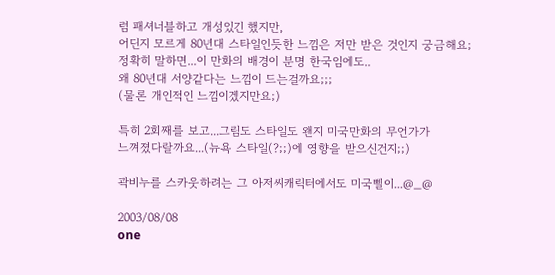럼 패셔너블하고 개성있긴 했지만,
어딘지 모르게 80년대 스타일인듯한 느낌은 저만 받은 것인지 궁금해요;
정확히 말하면...이 만화의 배경이 분명 한국임에도..
왜 80년대 서양같다는 느낌이 드는걸까요;;;
(물론 개인적인 느낌이겠지만요;)

특히 2회째를 보고...그림도 스타일도 왠지 미국만화의 무언가가
느껴졌다랄까요...(뉴욕 스타일(?;;)에 영향을 받으신건지;;)

곽비누를 스카웃하려는 그 아저씨캐릭터에서도 미국삘이...@_@

2003/08/08
one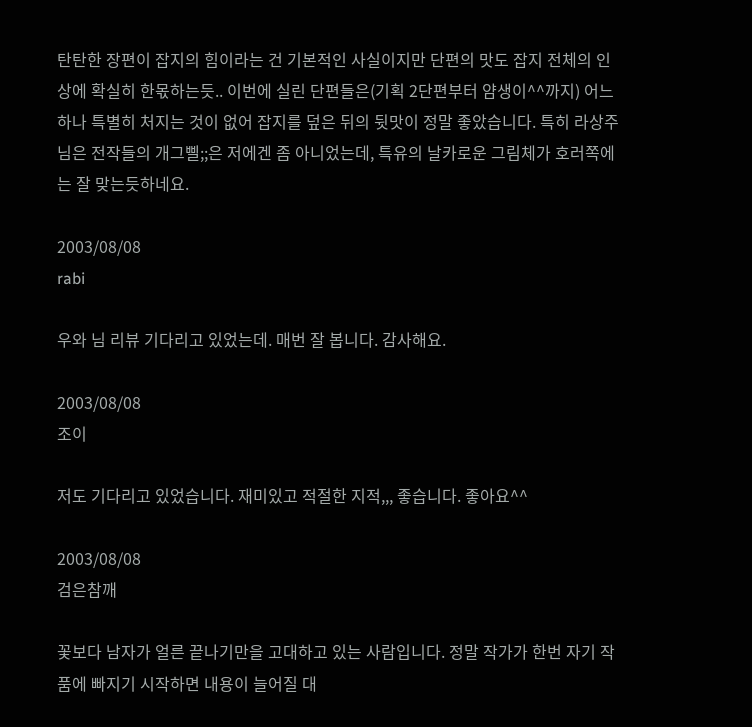탄탄한 장편이 잡지의 힘이라는 건 기본적인 사실이지만 단편의 맛도 잡지 전체의 인상에 확실히 한몫하는듯.. 이번에 실린 단편들은(기획 2단편부터 얌생이^^까지) 어느하나 특별히 처지는 것이 없어 잡지를 덮은 뒤의 뒷맛이 정말 좋았습니다. 특히 라상주님은 전작들의 개그삘;;은 저에겐 좀 아니었는데, 특유의 날카로운 그림체가 호러쪽에는 잘 맞는듯하네요.

2003/08/08
rabi

우와 님 리뷰 기다리고 있었는데. 매번 잘 봅니다. 감사해요.

2003/08/08
조이

저도 기다리고 있었습니다. 재미있고 적절한 지적,,, 좋습니다. 좋아요^^

2003/08/08
검은참깨

꽃보다 남자가 얼른 끝나기만을 고대하고 있는 사람입니다. 정말 작가가 한번 자기 작품에 빠지기 시작하면 내용이 늘어질 대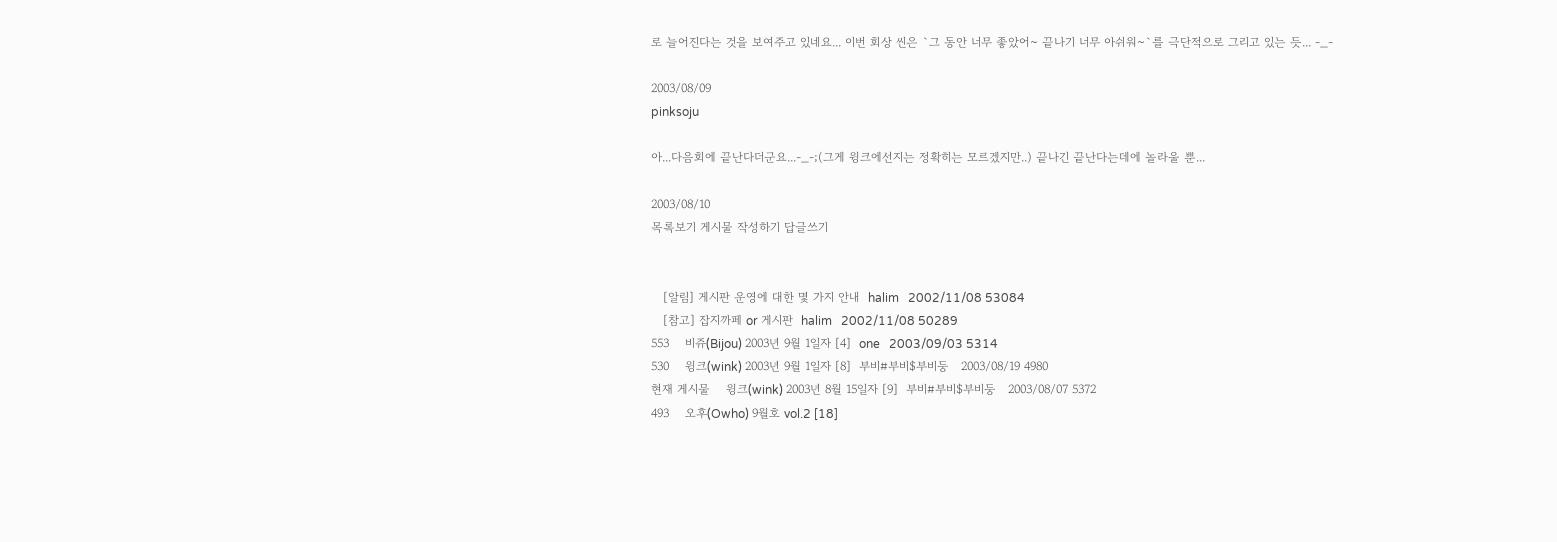로 늘어진다는 것을 보여주고 있네요... 이번 회상 씬은 `그 동안 너무 좋았어~ 끝나기 너무 아쉬워~`를 극단적으로 그리고 있는 듯... -_-

2003/08/09
pinksoju

아...다음회에 끝난다더군요...-_-;(그게 윙크에선지는 정확히는 모르겠지만..) 끝나긴 끝난다는데에 놀라울 뿐...

2003/08/10
목록보기 게시물 작성하기 답글쓰기


   [알림] 게시판 운영에 대한 몇 가지 안내  halim   2002/11/08 53084
   [참고] 잡지까페 or 게시판  halim   2002/11/08 50289
553    비쥬(Bijou) 2003년 9월 1일자 [4]  one   2003/09/03 5314
530    윙크(wink) 2003년 9월 1일자 [8]  부비#부비$부비둥   2003/08/19 4980
현재 게시물    윙크(wink) 2003년 8월 15일자 [9]  부비#부비$부비둥   2003/08/07 5372
493    오후(Owho) 9월호 vol.2 [18]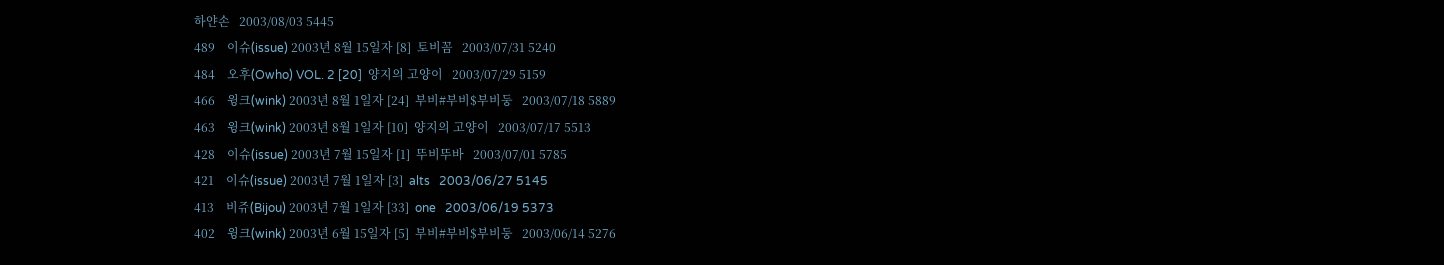하얀손   2003/08/03 5445
489    이슈(issue) 2003년 8월 15일자 [8]  토비꼼   2003/07/31 5240
484    오후(Owho) VOL. 2 [20]  양지의 고양이   2003/07/29 5159
466    윙크(wink) 2003년 8월 1일자 [24]  부비#부비$부비둥   2003/07/18 5889
463    윙크(wink) 2003년 8월 1일자 [10]  양지의 고양이   2003/07/17 5513
428    이슈(issue) 2003년 7월 15일자 [1]  뚜비뚜바   2003/07/01 5785
421    이슈(issue) 2003년 7월 1일자 [3]  alts   2003/06/27 5145
413    비쥬(Bijou) 2003년 7월 1일자 [33]  one   2003/06/19 5373
402    윙크(wink) 2003년 6월 15일자 [5]  부비#부비$부비둥   2003/06/14 5276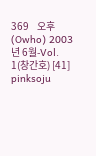369    오후(Owho) 2003년 6월-Vol. 1(창간호) [41]  pinksoju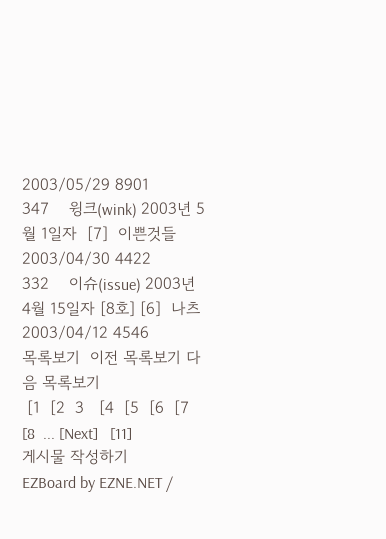2003/05/29 8901
347    윙크(wink) 2003년 5월 1일자  [7]  이쁜것들   2003/04/30 4422
332    이슈(issue) 2003년 4월 15일자 [8호] [6]  나츠   2003/04/12 4546
목록보기  이전 목록보기 다음 목록보기
 [1  [2  3   [4  [5  [6  [7  [8  ... [Next]   [11]
게시물 작성하기
EZBoard by EZNE.NET /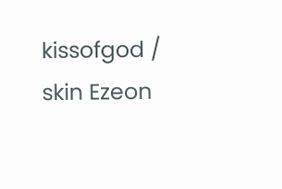kissofgod / skin Ezeon